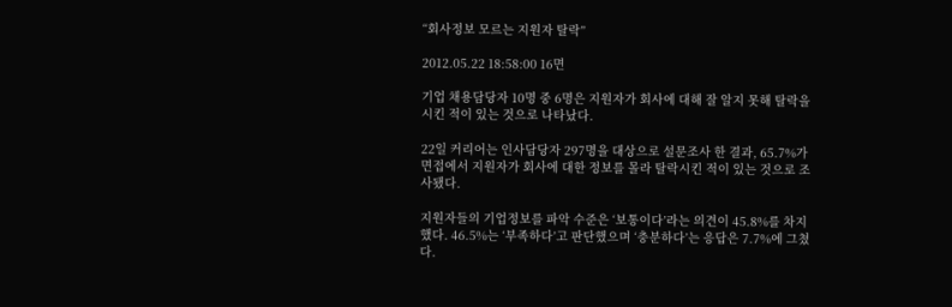“회사정보 모르는 지원자 탈락”

2012.05.22 18:58:00 16면

기업 채용담당자 10명 중 6명은 지원자가 회사에 대해 잘 알지 못해 탈락을 시킨 적이 있는 것으로 나타났다.

22일 커리어는 인사담당자 297명을 대상으로 설문조사 한 결과, 65.7%가 면접에서 지원자가 회사에 대한 정보를 몰라 탈락시킨 적이 있는 것으로 조사됐다.

지원자들의 기업정보를 파악 수준은 ‘보통이다’라는 의견이 45.8%를 차지했다. 46.5%는 ‘부족하다’고 판단했으며 ‘충분하다’는 응답은 7.7%에 그쳤다.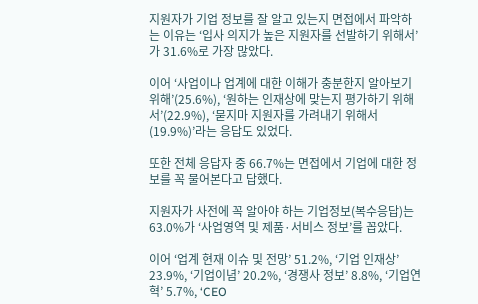지원자가 기업 정보를 잘 알고 있는지 면접에서 파악하는 이유는 ‘입사 의지가 높은 지원자를 선발하기 위해서’가 31.6%로 가장 많았다.

이어 ‘사업이나 업계에 대한 이해가 충분한지 알아보기 위해’(25.6%), ‘원하는 인재상에 맞는지 평가하기 위해서’(22.9%), ‘묻지마 지원자를 가려내기 위해서(19.9%)’라는 응답도 있었다.

또한 전체 응답자 중 66.7%는 면접에서 기업에 대한 정보를 꼭 물어본다고 답했다.

지원자가 사전에 꼭 알아야 하는 기업정보(복수응답)는 63.0%가 ‘사업영역 및 제품·서비스 정보’를 꼽았다.

이어 ‘업계 현재 이슈 및 전망’ 51.2%, ‘기업 인재상’ 23.9%, ‘기업이념’ 20.2%, ‘경쟁사 정보’ 8.8%, ‘기업연혁’ 5.7%, ‘CEO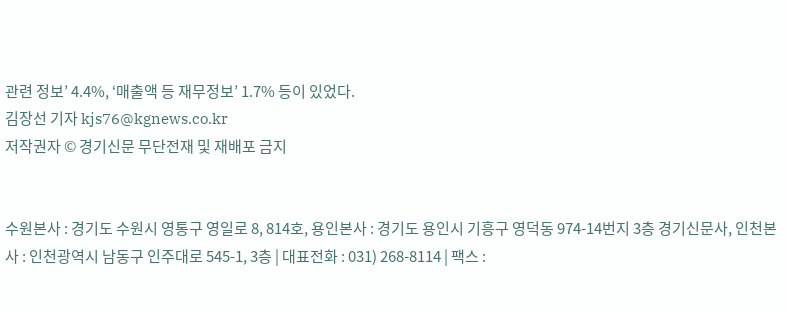관련 정보’ 4.4%, ‘매출액 등 재무정보’ 1.7% 등이 있었다.
김장선 기자 kjs76@kgnews.co.kr
저작권자 © 경기신문 무단전재 및 재배포 금지


수원본사 : 경기도 수원시 영통구 영일로 8, 814호, 용인본사 : 경기도 용인시 기흥구 영덕동 974-14번지 3층 경기신문사, 인천본사 : 인천광역시 남동구 인주대로 545-1, 3층 | 대표전화 : 031) 268-8114 | 팩스 :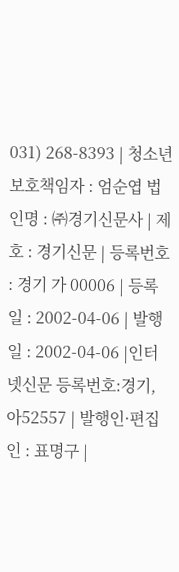031) 268-8393 | 청소년보호책임자 : 엄순엽 법인명 : ㈜경기신문사 | 제호 : 경기신문 | 등록번호 : 경기 가 00006 | 등록일 : 2002-04-06 | 발행일 : 2002-04-06 |인터넷신문 등록번호:경기, 아52557 | 발행인·편집인 : 표명구 |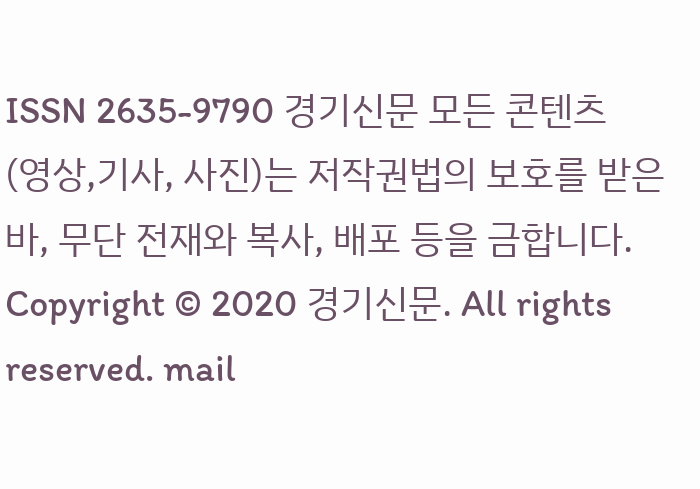ISSN 2635-9790 경기신문 모든 콘텐츠(영상,기사, 사진)는 저작권법의 보호를 받은바, 무단 전재와 복사, 배포 등을 금합니다. Copyright © 2020 경기신문. All rights reserved. mail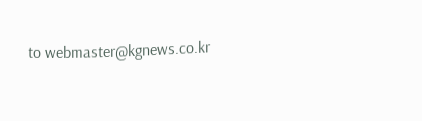to webmaster@kgnews.co.kr